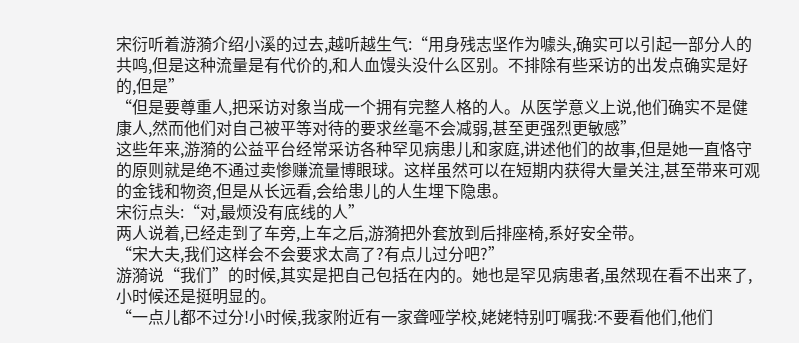宋衍听着游漪介绍小溪的过去,越听越生气:“用身残志坚作为噱头,确实可以引起一部分人的共鸣,但是这种流量是有代价的,和人血馒头没什么区别。不排除有些采访的出发点确实是好的,但是”
“但是要尊重人,把采访对象当成一个拥有完整人格的人。从医学意义上说,他们确实不是健康人,然而他们对自己被平等对待的要求丝毫不会减弱,甚至更强烈更敏感”
这些年来,游漪的公益平台经常采访各种罕见病患儿和家庭,讲述他们的故事,但是她一直恪守的原则就是绝不通过卖惨赚流量博眼球。这样虽然可以在短期内获得大量关注,甚至带来可观的金钱和物资,但是从长远看,会给患儿的人生埋下隐患。
宋衍点头:“对,最烦没有底线的人”
两人说着,已经走到了车旁,上车之后,游漪把外套放到后排座椅,系好安全带。
“宋大夫,我们这样会不会要求太高了?有点儿过分吧?”
游漪说“我们”的时候,其实是把自己包括在内的。她也是罕见病患者,虽然现在看不出来了,小时候还是挺明显的。
“一点儿都不过分!小时候,我家附近有一家聋哑学校,姥姥特别叮嘱我:不要看他们,他们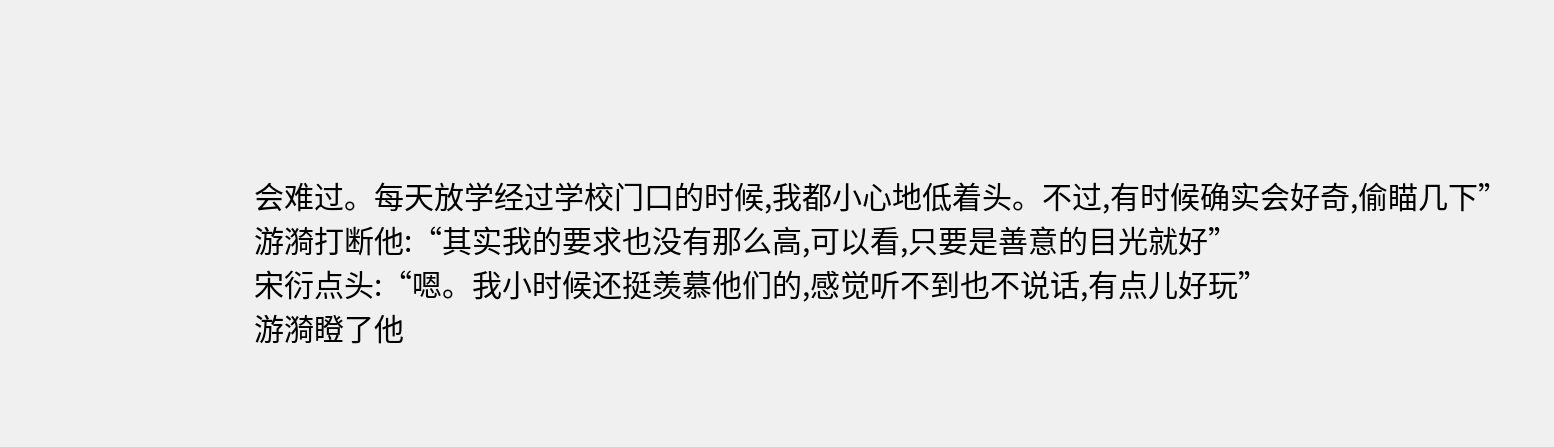会难过。每天放学经过学校门口的时候,我都小心地低着头。不过,有时候确实会好奇,偷瞄几下”
游漪打断他:“其实我的要求也没有那么高,可以看,只要是善意的目光就好”
宋衍点头:“嗯。我小时候还挺羡慕他们的,感觉听不到也不说话,有点儿好玩”
游漪瞪了他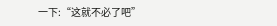一下:“这就不必了吧”